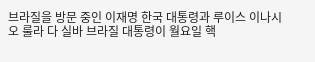브라질을 방문 중인 이재명 한국 대통령과 루이스 이나시오 룰라 다 실바 브라질 대통령이 월요일 핵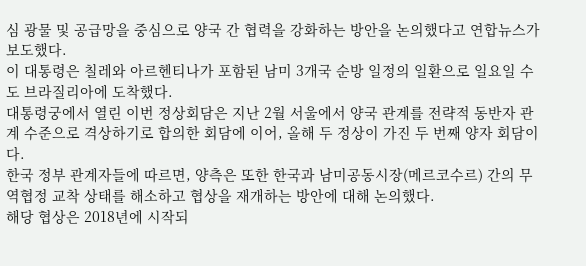심 광물 및 공급망을 중심으로 양국 간 협력을 강화하는 방안을 논의했다고 연합뉴스가 보도했다.
이 대통령은 칠레와 아르헨티나가 포함된 남미 3개국 순방 일정의 일환으로 일요일 수도 브라질리아에 도착했다.
대통령궁에서 열린 이번 정상회담은 지난 2월 서울에서 양국 관계를 전략적 동반자 관계 수준으로 격상하기로 합의한 회담에 이어, 올해 두 정상이 가진 두 번째 양자 회담이다.
한국 정부 관계자들에 따르면, 양측은 또한 한국과 남미공동시장(메르코수르) 간의 무역협정 교착 상태를 해소하고 협상을 재개하는 방안에 대해 논의했다.
해당 협상은 2018년에 시작되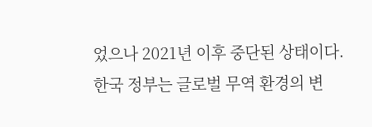었으나 2021년 이후 중단된 상태이다.
한국 정부는 글로벌 무역 환경의 변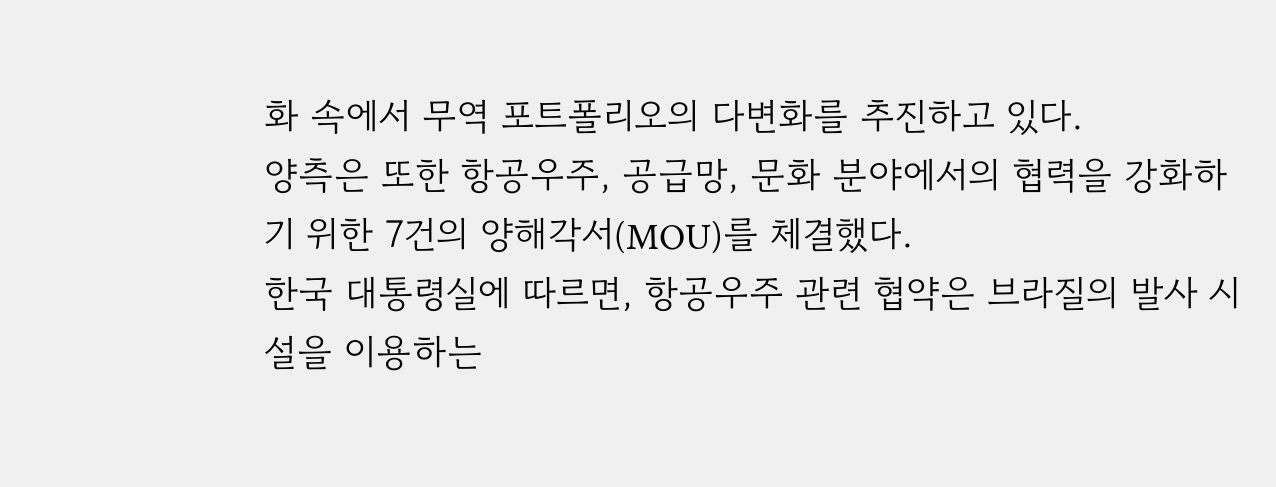화 속에서 무역 포트폴리오의 다변화를 추진하고 있다.
양측은 또한 항공우주, 공급망, 문화 분야에서의 협력을 강화하기 위한 7건의 양해각서(MOU)를 체결했다.
한국 대통령실에 따르면, 항공우주 관련 협약은 브라질의 발사 시설을 이용하는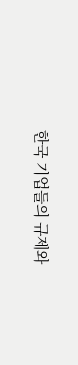한국 기업들의 규제와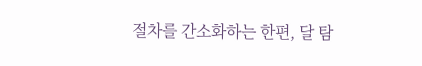절차를 간소화하는 한편, 달 탐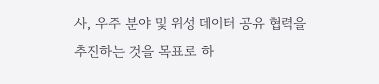사, 우주 분야 및 위성 데이터 공유 협력을 추진하는 것을 목표로 하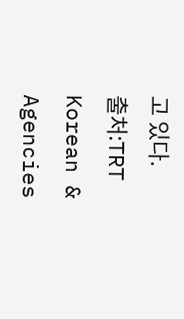고 있다.
출처:TRT Korean & Agencies